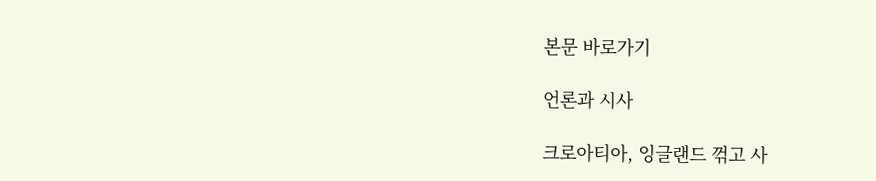본문 바로가기

언론과 시사

크로아티아, 잉글랜드 꺾고 사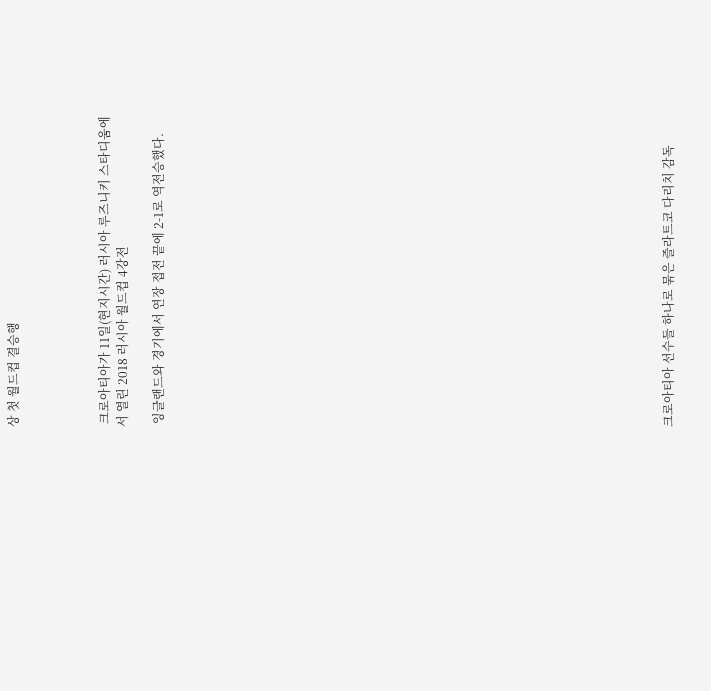상 첫 월드컵 결승행




 크로아티아가 11일(현지시간) 러시아 루즈니키 스타디움에서 열린 2018 러시아 월드컵 4강전

 잉글랜드와 경기에서 연장 접전 끝에 2-1로 역전승했다.



























크로아티아 선수들 하나로 묶은 즐라트코 다리치 감독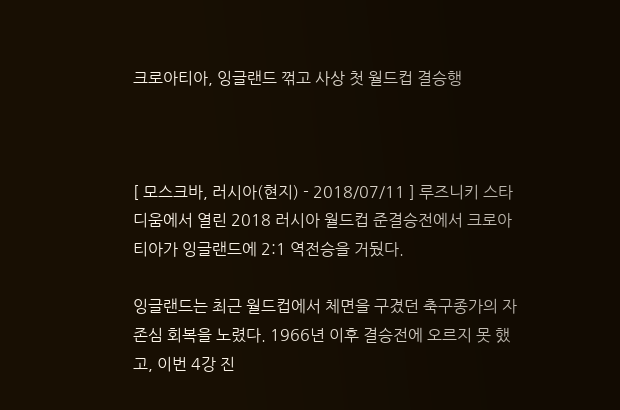크로아티아, 잉글랜드 꺾고 사상 첫 월드컵 결승행



[ 모스크바, 러시아(현지) - 2018/07/11 ] 루즈니키 스타디움에서 열린 2018 러시아 월드컵 준결승전에서 크로아티아가 잉글랜드에 2:1 역전승을 거뒀다.

잉글랜드는 최근 월드컵에서 체면을 구겼던 축구종가의 자존심 회복을 노렸다. 1966년 이후 결승전에 오르지 못 했고, 이번 4강 진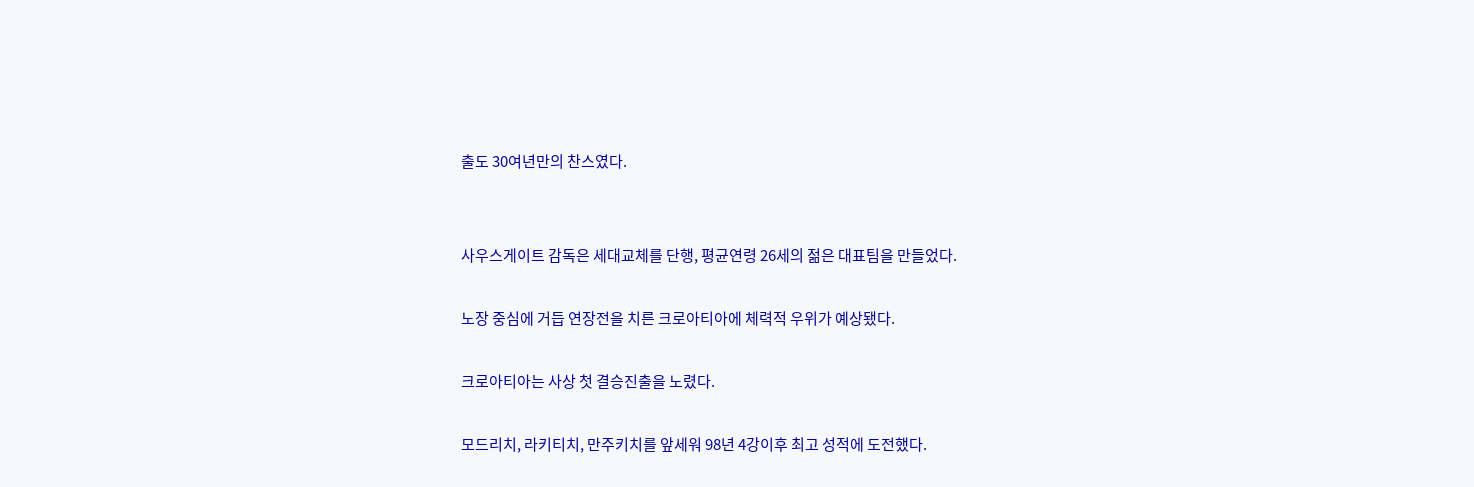출도 30여년만의 찬스였다.


사우스게이트 감독은 세대교체를 단행, 평균연령 26세의 젊은 대표팀을 만들었다.

노장 중심에 거듭 연장전을 치른 크로아티아에 체력적 우위가 예상됐다.

크로아티아는 사상 첫 결승진출을 노렸다.

모드리치, 라키티치, 만주키치를 앞세워 98년 4강이후 최고 성적에 도전했다.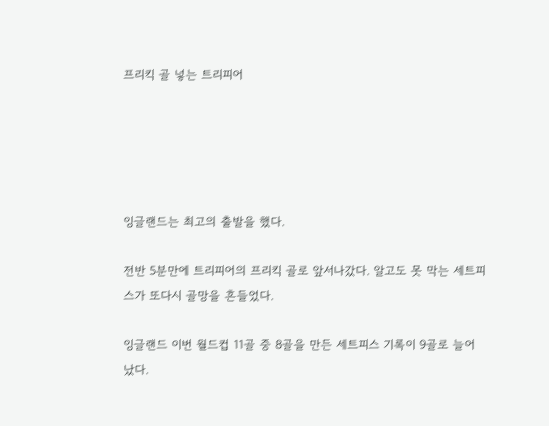프리킥 골 넣는 트리피어





잉글랜드는 최고의 출발을 했다.

전반 5분만에 트리피어의 프리킥 골로 앞서나갔다. 알고도 못 막는 세트피스가 또다시 골망을 흔들었다.

잉글랜드 이번 월드컵 11골 중 8골을 만든 세트피스 기록이 9골로 늘어났다.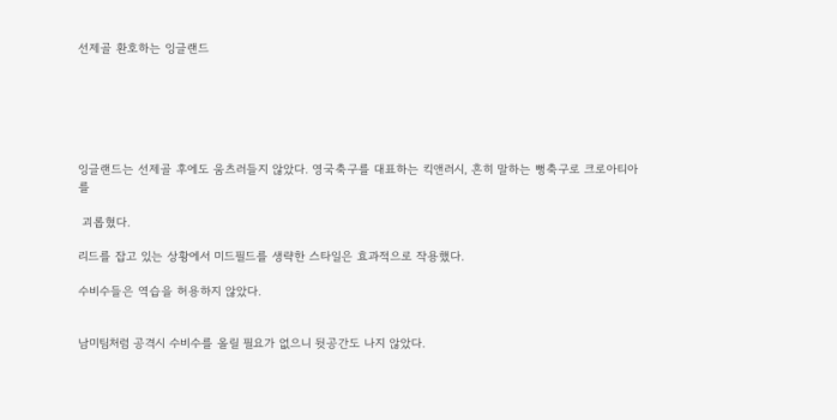선제골 환호하는 잉글랜드






잉글랜드는 선제골 후에도 움츠러들지 않았다. 영국축구를 대표하는 킥앤러시, 흔히 말하는 뻥축구로 크로아티아를

 괴롭혔다.

리드를 잡고 있는 상황에서 미드필드를 생략한 스타일은 효과적으로 작용했다.

수비수들은 역습을 허용하지 않았다.


남미팀처럼 공격시 수비수를 올릴 필요가 없으니 뒷공간도 나지 않았다.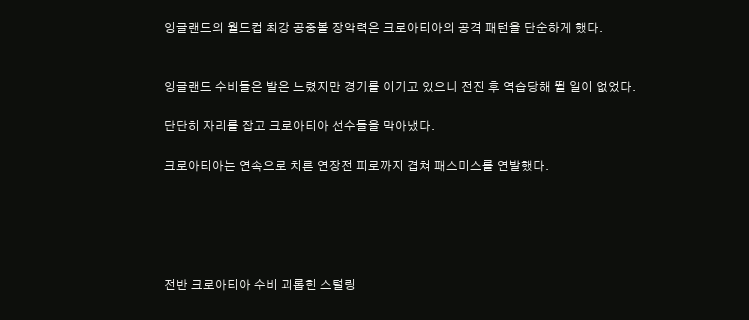잉글랜드의 월드컵 최강 공중볼 장악력은 크로아티아의 공격 패턴을 단순하게 했다.


잉글랜드 수비들은 발은 느렸지만 경기를 이기고 있으니 전진 후 역습당해 뛸 일이 없었다.

단단히 자리를 잡고 크로아티아 선수들을 막아냈다.

크로아티아는 연속으로 치른 연장전 피로까지 겹쳐 패스미스를 연발했다.





전반 크로아티아 수비 괴롭힌 스털링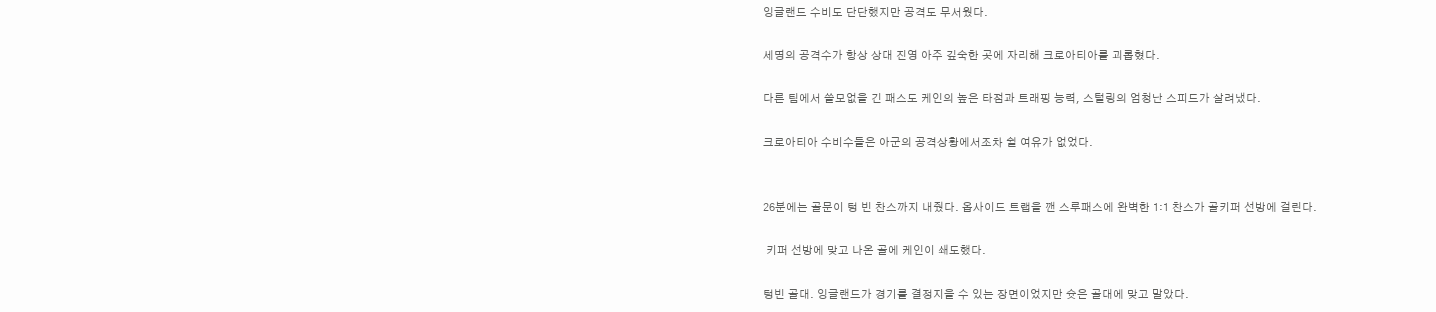잉글랜드 수비도 단단했지만 공격도 무서웠다.

세명의 공격수가 항상 상대 진영 아주 깊숙한 곳에 자리해 크로아티아를 괴롭혔다.

다른 팀에서 쓸모없을 긴 패스도 케인의 높은 타점과 트래핑 능력, 스털링의 엄청난 스피드가 살려냈다.

크로아티아 수비수들은 아군의 공격상황에서조차 쉴 여유가 없었다.


26분에는 골문이 텅 빈 찬스까지 내줬다. 옵사이드 트랩을 깬 스루패스에 완벽한 1:1 찬스가 골키퍼 선방에 걸린다.

 키퍼 선방에 맞고 나온 골에 케인이 쇄도했다.

텅빈 골대. 잉글랜드가 경기를 결정지을 수 있는 장면이었지만 슛은 골대에 맞고 말았다.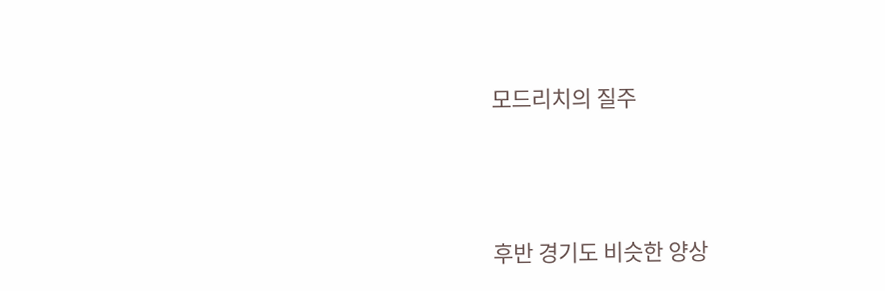모드리치의 질주




후반 경기도 비슷한 양상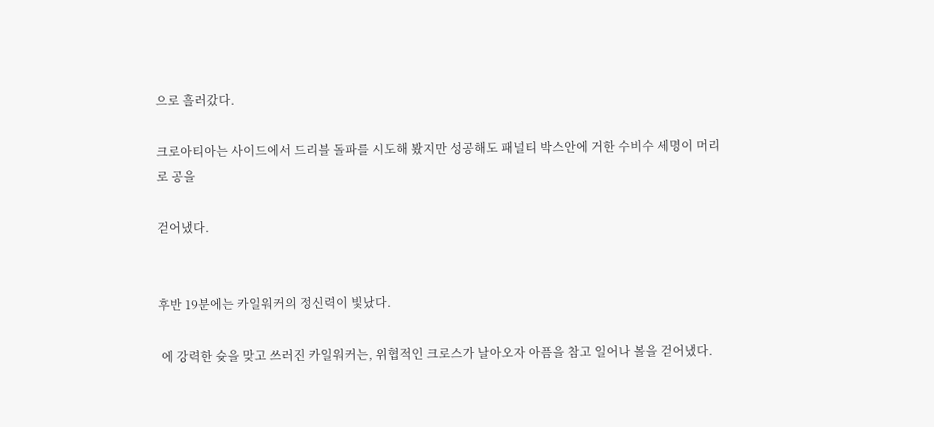으로 흘러갔다.

크로아티아는 사이드에서 드리블 돌파를 시도해 봤지만 성공해도 패널티 박스안에 거한 수비수 세명이 머리로 공을

걷어냈다.


후반 19분에는 카일워커의 정신력이 빛났다.

 에 강력한 슛을 맞고 쓰러진 카일워커는, 위협적인 크로스가 날아오자 아픔을 참고 일어나 볼을 걷어냈다.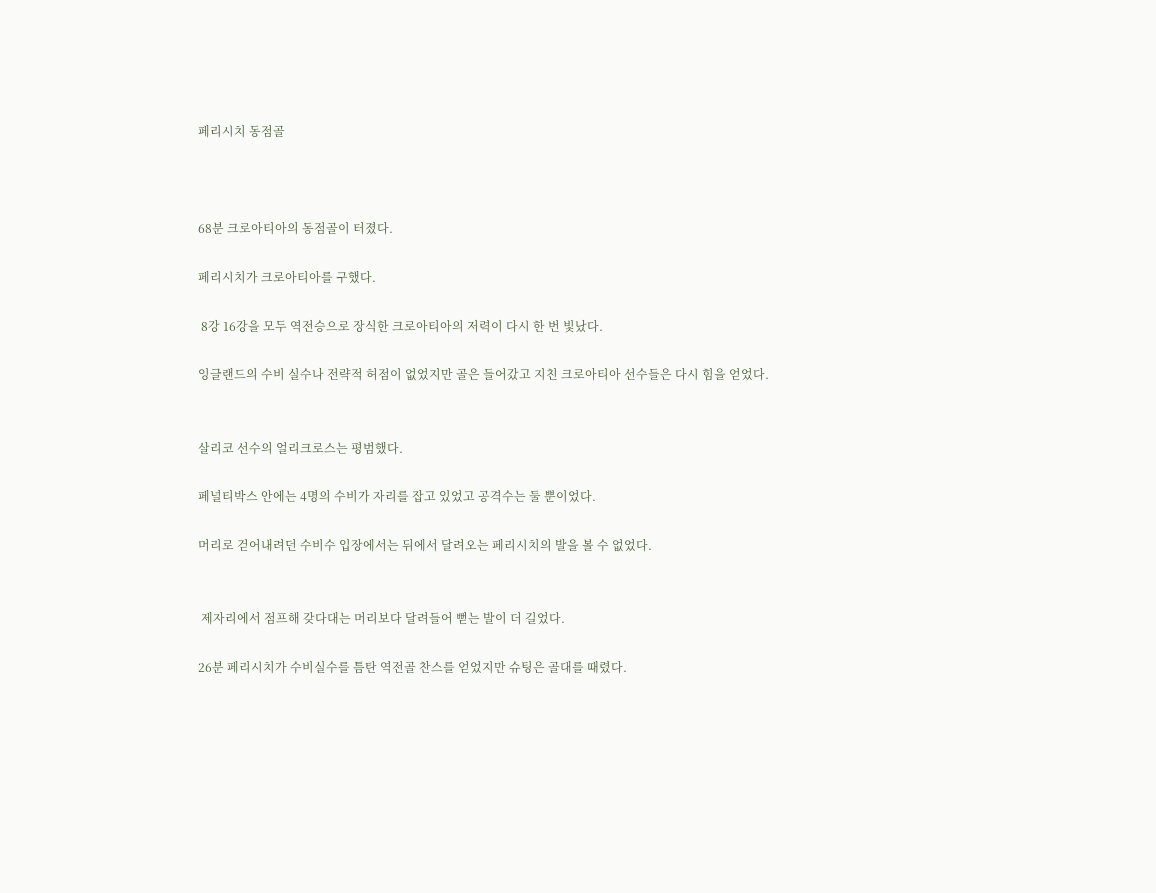페리시치 동점골



68분 크로아티아의 동점골이 터졌다.

페리시치가 크로아티아를 구했다.

 8강 16강을 모두 역전승으로 장식한 크로아티아의 저력이 다시 한 번 빛났다.

잉글랜드의 수비 실수나 전략적 허점이 없었지만 골은 들어갔고 지친 크로아티아 선수들은 다시 힘을 얻었다.


살리코 선수의 얼리크로스는 평범했다.

페널티박스 안에는 4명의 수비가 자리를 잡고 있었고 공격수는 둘 뿐이었다.

머리로 걷어내려던 수비수 입장에서는 뒤에서 달려오는 페리시치의 발을 볼 수 없었다.


 제자리에서 점프해 갖다대는 머리보다 달려들어 뻗는 발이 더 길었다.

26분 페리시치가 수비실수를 틈탄 역전골 찬스를 얻었지만 슈팅은 골대를 때렸다.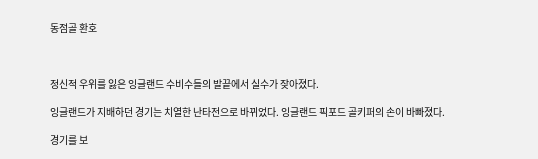동점골 환호



정신적 우위를 잃은 잉글랜드 수비수들의 발끝에서 실수가 잦아졌다.

잉글랜드가 지배하던 경기는 치열한 난타전으로 바뀌었다. 잉글랜드 픽포드 골키퍼의 손이 바빠졌다.

경기를 보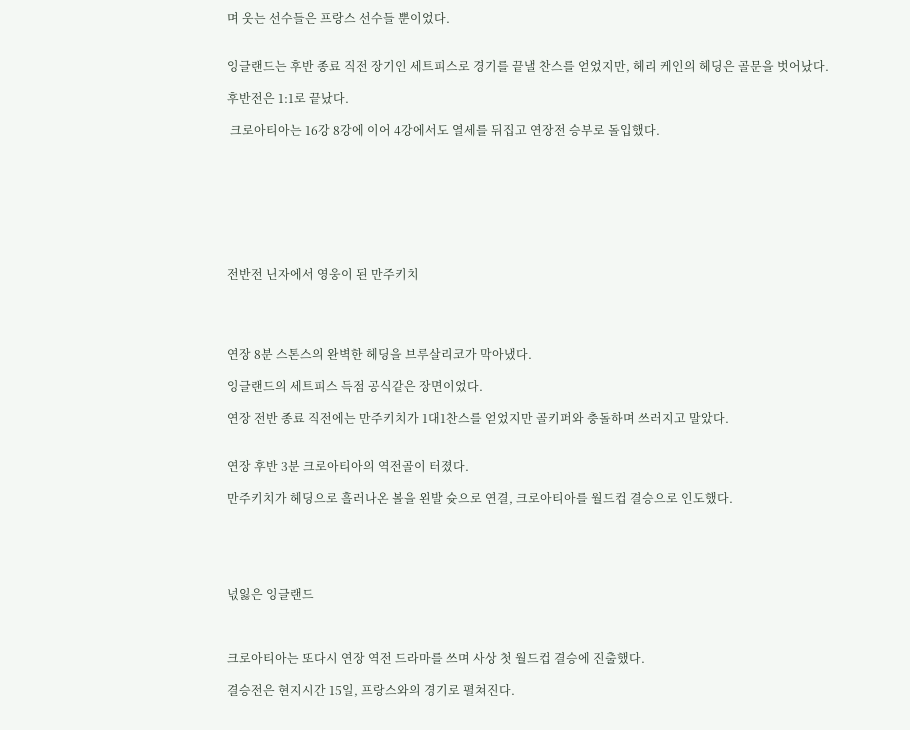며 웃는 선수들은 프랑스 선수들 뿐이었다.


잉글랜드는 후반 종료 직전 장기인 세트피스로 경기를 끝낼 찬스를 얻었지만, 헤리 케인의 헤딩은 골문을 벗어났다.

후반전은 1:1로 끝났다.

 크로아티아는 16강 8강에 이어 4강에서도 열세를 뒤집고 연장전 승부로 돌입했다.








전반전 닌자에서 영웅이 된 만주키치




연장 8분 스톤스의 완벽한 헤딩을 브루살리코가 막아냈다.

잉글랜드의 세트피스 득점 공식같은 장면이었다.

연장 전반 종료 직전에는 만주키치가 1대1찬스를 얻었지만 골키퍼와 충돌하며 쓰러지고 말았다.


연장 후반 3분 크로아티아의 역전골이 터졌다.

만주키치가 헤딩으로 흘러나온 볼을 왼발 슛으로 연결, 크로아티아를 월드컵 결승으로 인도했다.





넋잃은 잉글랜드



크로아티아는 또다시 연장 역전 드라마를 쓰며 사상 첫 월드컵 결승에 진출했다.

결승전은 현지시간 15일, 프랑스와의 경기로 펼쳐진다.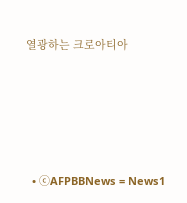열광하는 크로아티아





  • ⓒAFPBBNews = News1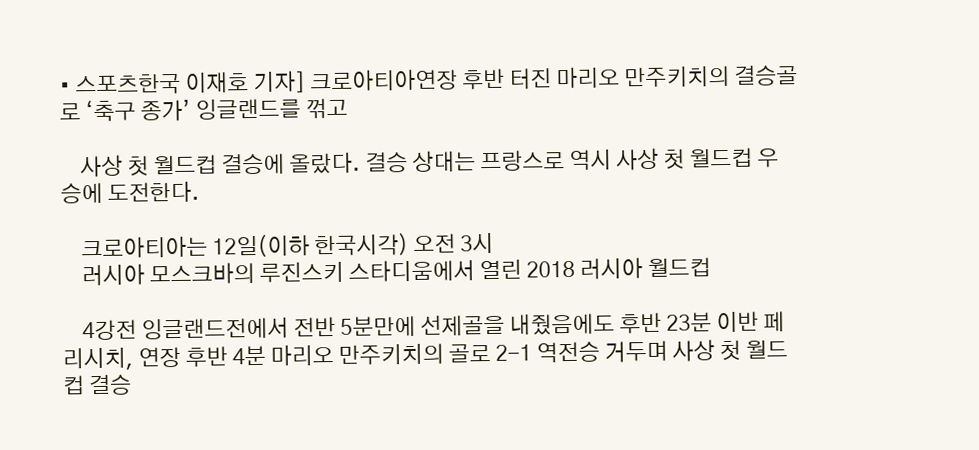• 스포츠한국 이재호 기자] 크로아티아연장 후반 터진 마리오 만주키치의 결승골로 ‘축구 종가’ 잉글랜드를 꺾고

    사상 첫 월드컵 결승에 올랐다. 결승 상대는 프랑스로 역시 사상 첫 월드컵 우승에 도전한다.

    크로아티아는 12일(이하 한국시각) 오전 3시
    러시아 모스크바의 루진스키 스타디움에서 열린 2018 러시아 월드컵

    4강전 잉글랜드전에서 전반 5분만에 선제골을 내줬음에도 후반 23분 이반 페리시치, 연장 후반 4분 마리오 만주키치의 골로 2-1 역전승 거두며 사상 첫 월드컵 결승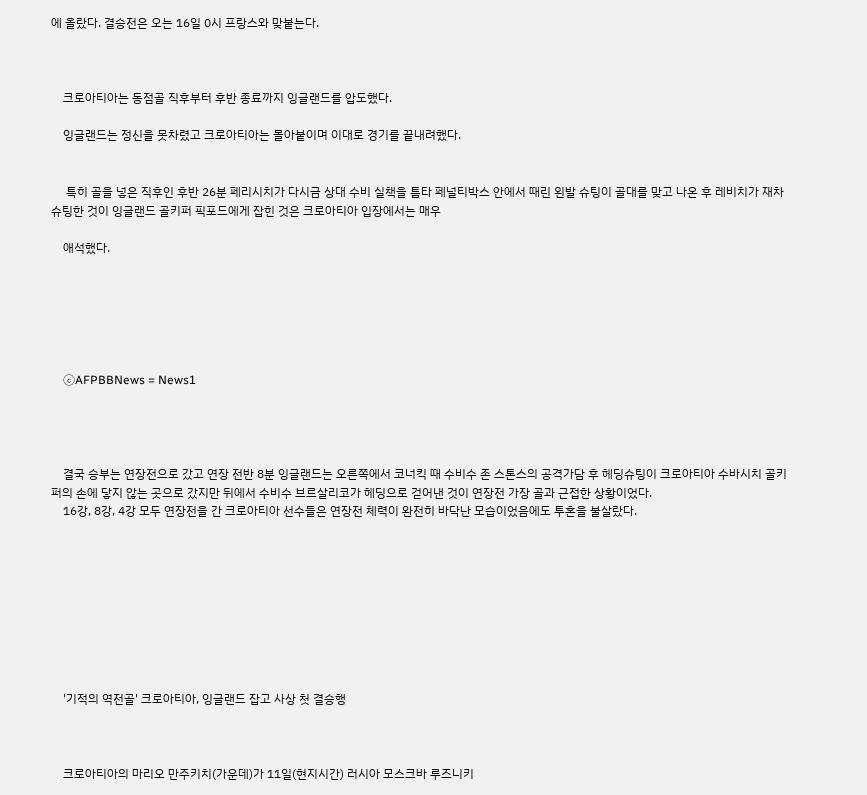에 올랐다. 결승전은 오는 16일 0시 프랑스와 맞붙는다.



    크로아티아는 동점골 직후부터 후반 종료까지 잉글랜드를 압도했다.

    잉글랜드는 정신을 못차렸고 크로아티아는 몰아붙이며 이대로 경기를 끝내려했다.


     특히 골을 넣은 직후인 후반 26분 페리시치가 다시금 상대 수비 실책을 틈타 페널티박스 안에서 때린 왼발 슈팅이 골대를 맞고 나온 후 레비치가 재차 슈팅한 것이 잉글랜드 골키퍼 픽포드에게 잡힌 것은 크로아티아 입장에서는 매우

    애석했다.






    ⓒAFPBBNews = News1




    결국 승부는 연장전으로 갔고 연장 전반 8분 잉글랜드는 오른쪽에서 코너킥 때 수비수 존 스톤스의 공격가담 후 헤딩슈팅이 크로아티아 수바시치 골키퍼의 손에 닿지 않는 곳으로 갔지만 뒤에서 수비수 브르살리코가 헤딩으로 걷어낸 것이 연장전 가장 골과 근접한 상황이었다.
    16강, 8강, 4강 모두 연장전을 간 크로아티아 선수들은 연장전 체력이 완전히 바닥난 모습이었음에도 투혼을 불살랐다.









    '기적의 역전골' 크로아티아, 잉글랜드 잡고 사상 첫 결승행



    크로아티아의 마리오 만주키치(가운데)가 11일(현지시간) 러시아 모스크바 루즈니키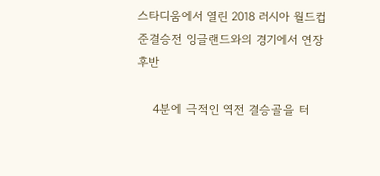스타디움에서 열린 2018 러시아 월드컵 준결승전 잉글랜드와의 경기에서 연장 후반

    4분에 극적인 역전 결승골을 터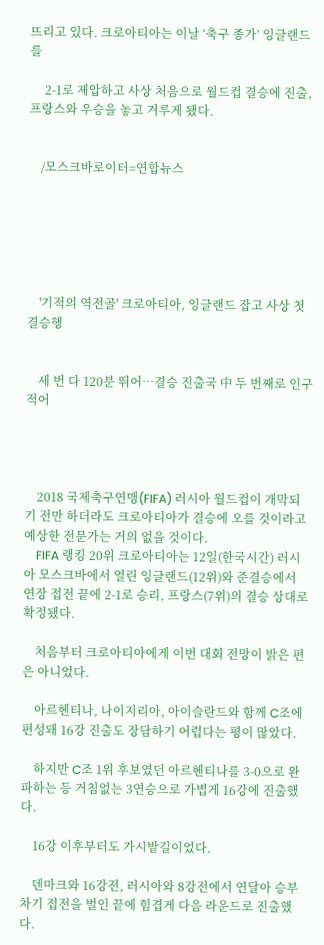뜨리고 있다. 크로아티아는 이날 ‘축구 종가’ 잉글랜드를

     2-1로 제압하고 사상 처음으로 월드컵 결승에 진출, 프랑스와 우승을 놓고 겨루게 됐다.


    /모스크바로이터=연합뉴스






    '기적의 역전골' 크로아티아, 잉글랜드 잡고 사상 첫 결승행


    세 번 다 120분 뛰어…결승 진출국 中 두 번째로 인구 적어




    2018 국제축구연맹(FIFA) 러시아 월드컵이 개막되기 전만 하더라도 크로아티아가 결승에 오를 것이라고 예상한 전문가는 거의 없을 것이다.
    FIFA 랭킹 20위 크로아티아는 12일(한국시간) 러시아 모스크바에서 열린 잉글랜드(12위)와 준결승에서 연장 접전 끝에 2-1로 승리, 프랑스(7위)의 결승 상대로 확정됐다.

    처음부터 크로아티아에게 이번 대회 전망이 밝은 편은 아니었다.

    아르헨티나, 나이지리아, 아이슬란드와 함께 C조에 편성돼 16강 진출도 장담하기 어렵다는 평이 많았다.

    하지만 C조 1위 후보였던 아르헨티나를 3-0으로 완파하는 등 거침없는 3연승으로 가볍게 16강에 진출했다.

    16강 이후부터도 가시밭길이었다.

    덴마크와 16강전, 러시아와 8강전에서 연달아 승부차기 접전을 벌인 끝에 힘겹게 다음 라운드로 진출했다.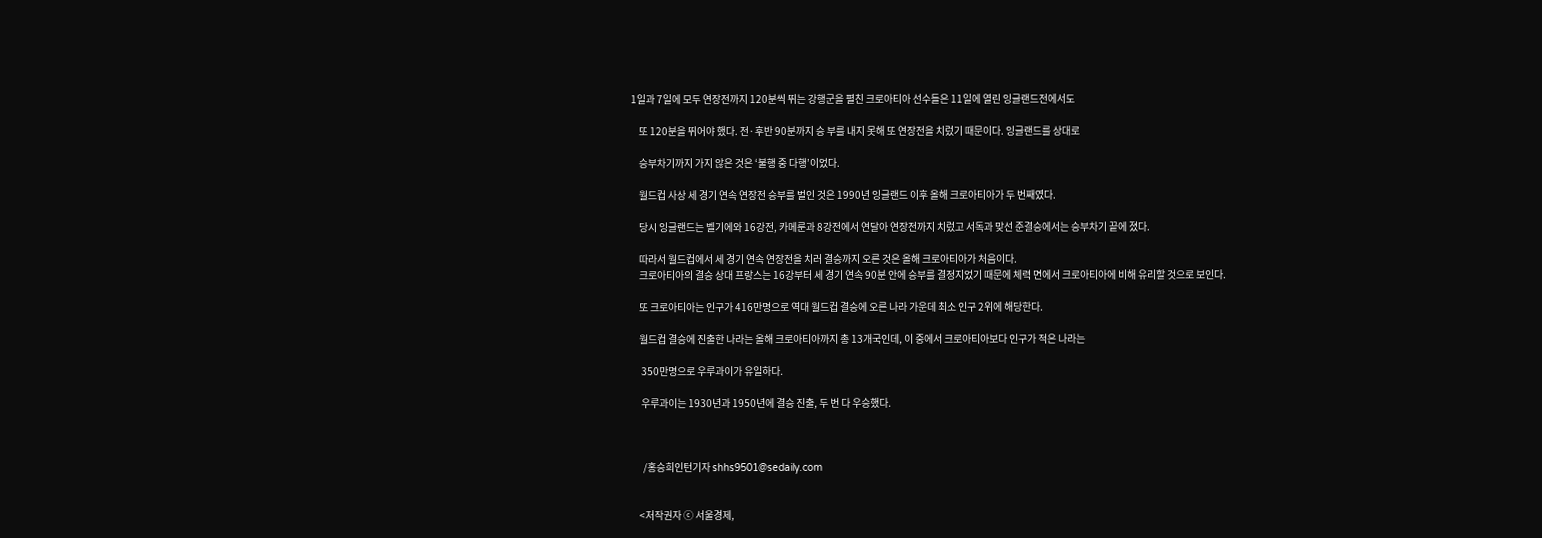1일과 7일에 모두 연장전까지 120분씩 뛰는 강행군을 펼친 크로아티아 선수들은 11일에 열린 잉글랜드전에서도

    또 120분을 뛰어야 했다. 전·후반 90분까지 승 부를 내지 못해 또 연장전을 치렀기 때문이다. 잉글랜드를 상대로

    승부차기까지 가지 않은 것은 ‘불행 중 다행’이었다.

    월드컵 사상 세 경기 연속 연장전 승부를 벌인 것은 1990년 잉글랜드 이후 올해 크로아티아가 두 번째였다.

    당시 잉글랜드는 벨기에와 16강전, 카메룬과 8강전에서 연달아 연장전까지 치렀고 서독과 맞선 준결승에서는 승부차기 끝에 졌다.

    따라서 월드컵에서 세 경기 연속 연장전을 치러 결승까지 오른 것은 올해 크로아티아가 처음이다.
    크로아티아의 결승 상대 프랑스는 16강부터 세 경기 연속 90분 안에 승부를 결정지었기 때문에 체력 면에서 크로아티아에 비해 유리할 것으로 보인다.

    또 크로아티아는 인구가 416만명으로 역대 월드컵 결승에 오른 나라 가운데 최소 인구 2위에 해당한다.

    월드컵 결승에 진출한 나라는 올해 크로아티아까지 총 13개국인데, 이 중에서 크로아티아보다 인구가 적은 나라는

     350만명으로 우루과이가 유일하다.

     우루과이는 1930년과 1950년에 결승 진출, 두 번 다 우승했다.



      /홍승희인턴기자 shhs9501@sedaily.com


    <저작권자 ⓒ 서울경제,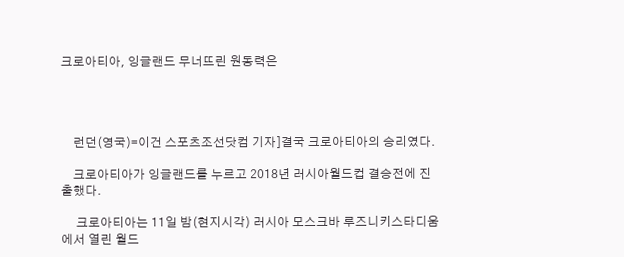크로아티아, 잉글랜드 무너뜨린 원동력은




    런던(영국)=이건 스포츠조선닷컴 기자]결국 크로아티아의 승리였다.

    크로아티아가 잉글랜드를 누르고 2018년 러시아월드컵 결승전에 진출했다.

     크로아티아는 11일 밤(현지시각) 러시아 모스크바 루즈니키스타디움에서 열린 월드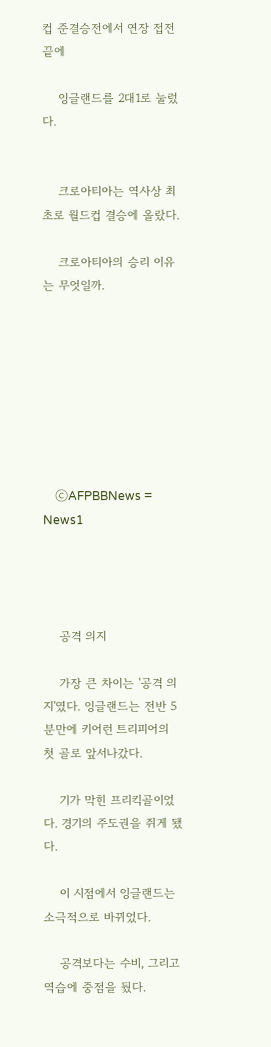컵 준결승전에서 연장 접전 끝에

    잉글랜드를 2대1로 눌렀다.


    크로아티아는 역사상 최초로 월드컵 결승에 올랐다.

    크로아티아의 승리 이유는 무엇일까.








    ⓒAFPBBNews = News1




    공격 의지

    가장 큰 차이는 '공격 의지'였다. 잉글랜드는 전반 5분만에 키어런 트리피어의 첫 골로 앞서나갔다.

    기가 막힌 프리킥골이었다. 경기의 주도권을 쥐게 됐다.

    이 시점에서 잉글랜드는 소극적으로 바뀌었다.

    공격보다는 수비, 그리고 역습에 중점을 뒀다.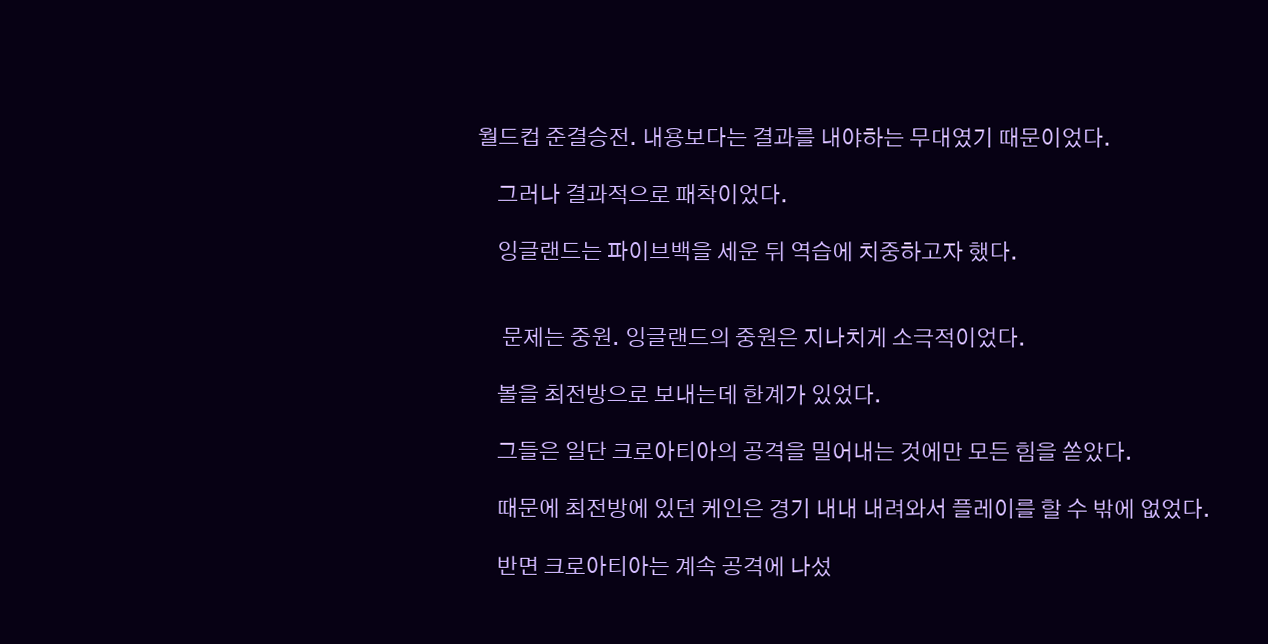월드컵 준결승전. 내용보다는 결과를 내야하는 무대였기 때문이었다.

    그러나 결과적으로 패착이었다.

    잉글랜드는 파이브백을 세운 뒤 역습에 치중하고자 했다.


     문제는 중원. 잉글랜드의 중원은 지나치게 소극적이었다.

    볼을 최전방으로 보내는데 한계가 있었다.

    그들은 일단 크로아티아의 공격을 밀어내는 것에만 모든 힘을 쏟았다.

    때문에 최전방에 있던 케인은 경기 내내 내려와서 플레이를 할 수 밖에 없었다.

    반면 크로아티아는 계속 공격에 나섰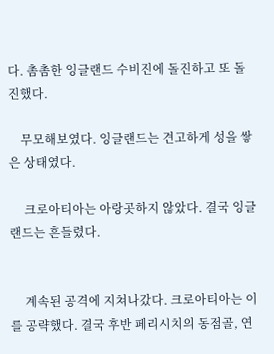다. 촘촘한 잉글랜드 수비진에 돌진하고 또 돌진했다.

    무모해보였다. 잉글랜드는 견고하게 성을 쌓은 상태였다.

     크로아티아는 아랑곳하지 않았다. 결국 잉글랜드는 흔들렸다.


     계속된 공격에 지쳐나갔다. 크로아티아는 이를 공략했다. 결국 후반 페리시치의 동점골, 연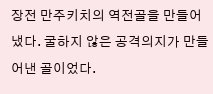장전 만주키치의 역전골을 만들어냈다. 굴하지 않은 공격의지가 만들어낸 골이었다.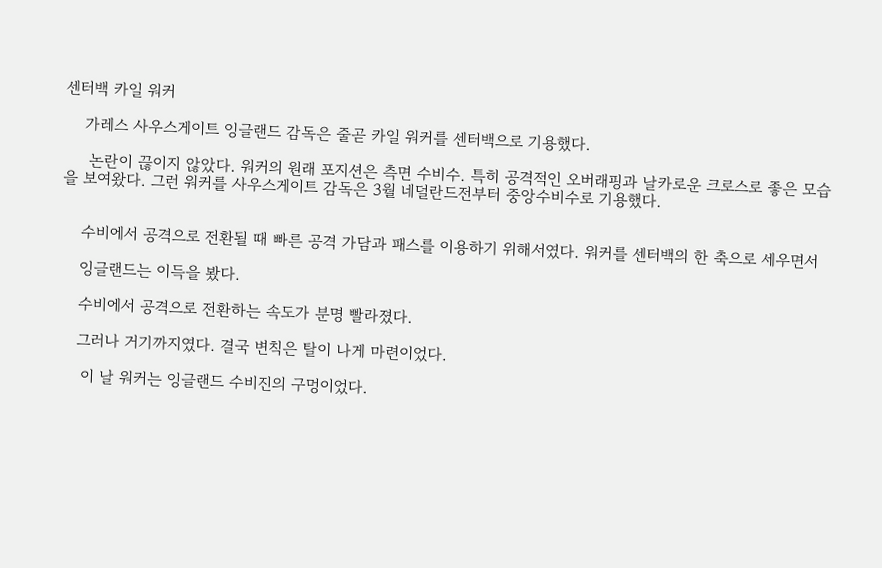센터백 카일 워커

    가레스 사우스게이트 잉글랜드 감독은 줄곧 카일 워커를 센터백으로 기용했다.

     논란이 끊이지 않았다. 워커의 원래 포지션은 측면 수비수. 특히 공격적인 오버래핑과 날카로운 크로스로 좋은 모습을 보여왔다. 그런 워커를 사우스게이트 감독은 3월 네덜란드전부터 중앙수비수로 기용했다.


    수비에서 공격으로 전환될 때 빠른 공격 가담과 패스를 이용하기 위해서였다. 워커를 센터백의 한 축으로 세우면서

    잉글랜드는 이득을 봤다.

    수비에서 공격으로 전환하는 속도가 분명 빨라졌다.

    그러나 거기까지였다. 결국 변칙은 탈이 나게 마련이었다.

     이 날 워커는 잉글랜드 수비진의 구멍이었다.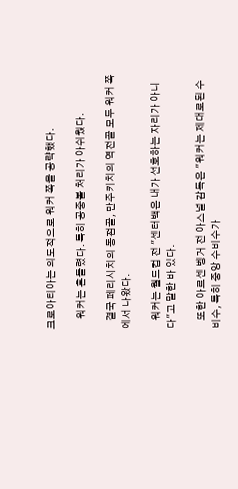크로아티아는 의도적으로 워커 쪽을 공략했다.

     워커는 흔들렸다. 특히 공중볼 처리가 아쉬웠다.

    결국 페리시치의 동점골, 만주키치의 역전골 모두 워커 쪽에서 나왔다.

    워커는 월드컵 전 "센터백은 내가 선호하는 자리가 아니다"고 말한 바 있다.

    또한 아르센 벵거 전 아스널 감독은 "워커는 제대로된 수비수, 특히 중앙 수비수가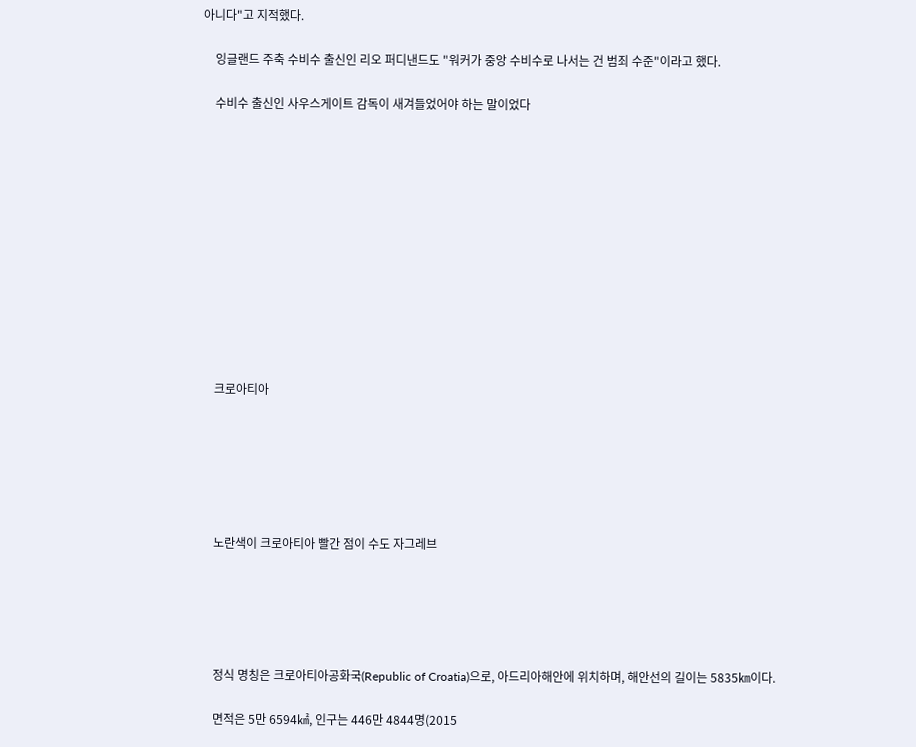아니다"고 지적했다.

    잉글랜드 주축 수비수 출신인 리오 퍼디낸드도 "워커가 중앙 수비수로 나서는 건 범죄 수준"이라고 했다.

    수비수 출신인 사우스게이트 감독이 새겨들었어야 하는 말이었다












    크로아티아






    노란색이 크로아티아 빨간 점이 수도 자그레브





    정식 명칭은 크로아티아공화국(Republic of Croatia)으로, 아드리아해안에 위치하며, 해안선의 길이는 5835㎞이다.

    면적은 5만 6594㎢, 인구는 446만 4844명(2015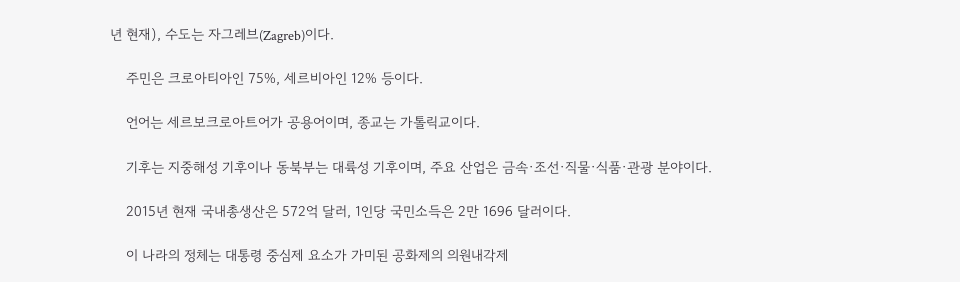년 현재), 수도는 자그레브(Zagreb)이다.

    주민은 크로아티아인 75%, 세르비아인 12% 등이다.

    언어는 세르보크로아트어가 공용어이며, 종교는 가톨릭교이다.

    기후는 지중해성 기후이나 동북부는 대륙성 기후이며, 주요 산업은 금속·조선·직물·식품·관광 분야이다.

    2015년 현재 국내총생산은 572억 달러, 1인당 국민소득은 2만 1696 달러이다.

    이 나라의 정체는 대통령 중심제 요소가 가미된 공화제의 의원내각제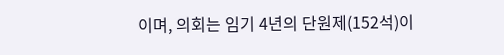이며, 의회는 임기 4년의 단원제(152석)이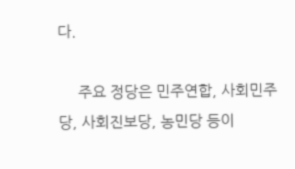다.

     주요 정당은 민주연합, 사회민주당, 사회진보당, 농민당 등이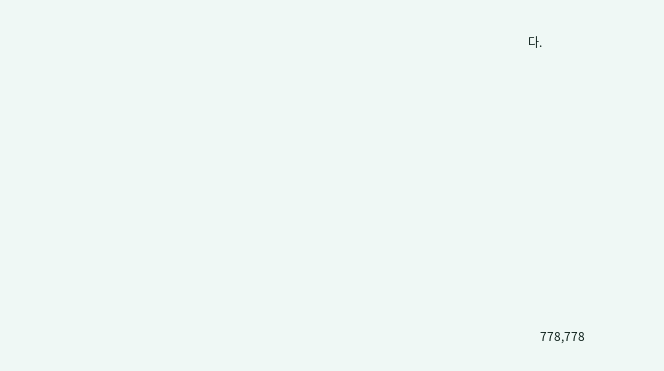다.










    778,778